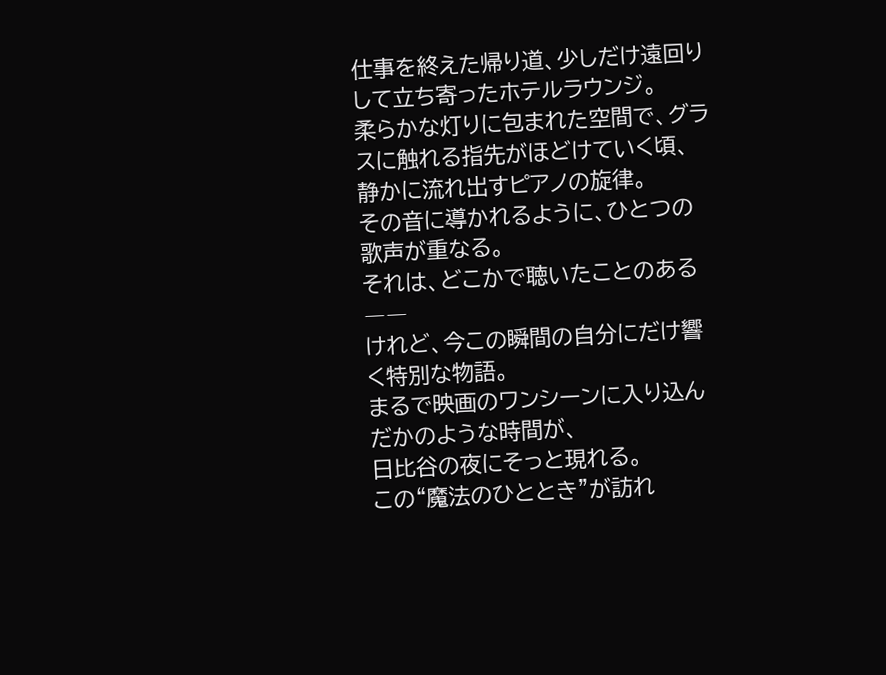仕事を終えた帰り道、少しだけ遠回りして立ち寄ったホテルラウンジ。
柔らかな灯りに包まれた空間で、グラスに触れる指先がほどけていく頃、
静かに流れ出すピアノの旋律。
その音に導かれるように、ひとつの歌声が重なる。
それは、どこかで聴いたことのある――
けれど、今この瞬間の自分にだけ響く特別な物語。
まるで映画のワンシーンに入り込んだかのような時間が、
日比谷の夜にそっと現れる。
この“魔法のひととき”が訪れ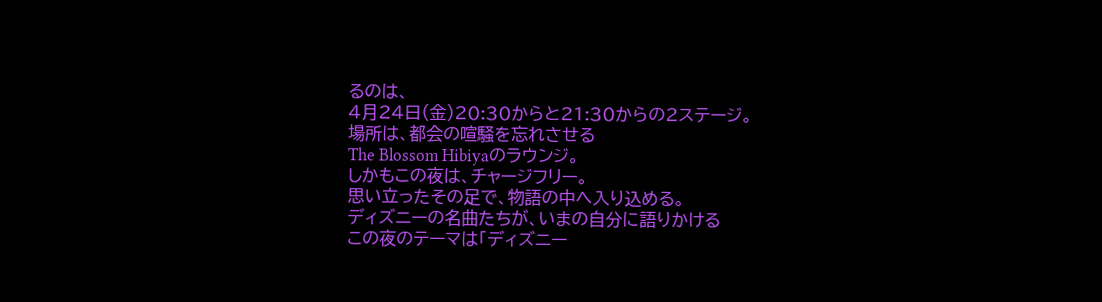るのは、
4月24日(金)20:30からと21:30からの2ステージ。
場所は、都会の喧騒を忘れさせる
The Blossom Hibiyaのラウンジ。
しかもこの夜は、チャージフリー。
思い立ったその足で、物語の中へ入り込める。
ディズニーの名曲たちが、いまの自分に語りかける
この夜のテーマは「ディズニー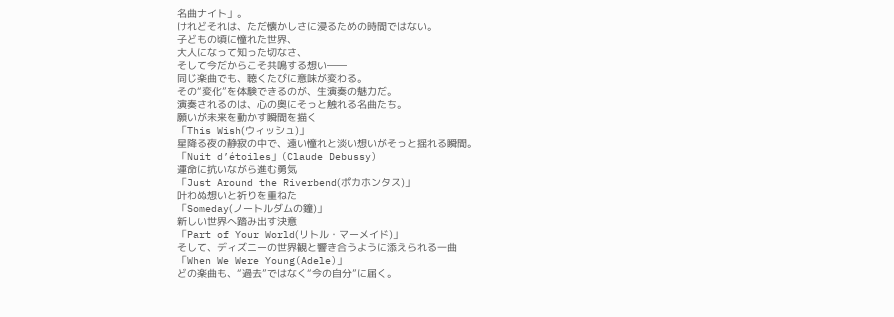名曲ナイト」。
けれどそれは、ただ懐かしさに浸るための時間ではない。
子どもの頃に憧れた世界、
大人になって知った切なさ、
そして今だからこそ共鳴する想い――
同じ楽曲でも、聴くたびに意味が変わる。
その“変化”を体験できるのが、生演奏の魅力だ。
演奏されるのは、心の奥にそっと触れる名曲たち。
願いが未来を動かす瞬間を描く
「This Wish(ウィッシュ)」
星降る夜の静寂の中で、遠い憧れと淡い想いがそっと揺れる瞬間。
「Nuit d’étoiles」(Claude Debussy)
運命に抗いながら進む勇気
「Just Around the Riverbend(ポカホンタス)」
叶わぬ想いと祈りを重ねた
「Someday(ノートルダムの鐘)」
新しい世界へ踏み出す決意
「Part of Your World(リトル・マーメイド)」
そして、ディズニーの世界観と響き合うように添えられる一曲
「When We Were Young(Adele)」
どの楽曲も、“過去”ではなく“今の自分”に届く。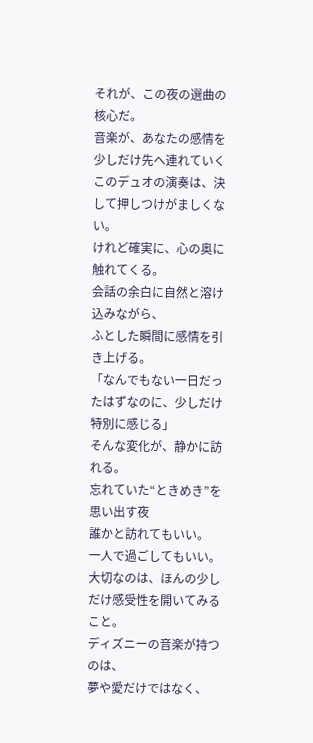それが、この夜の選曲の核心だ。
音楽が、あなたの感情を少しだけ先へ連れていく
このデュオの演奏は、決して押しつけがましくない。
けれど確実に、心の奥に触れてくる。
会話の余白に自然と溶け込みながら、
ふとした瞬間に感情を引き上げる。
「なんでもない一日だったはずなのに、少しだけ特別に感じる」
そんな変化が、静かに訪れる。
忘れていた“ときめき”を思い出す夜
誰かと訪れてもいい。
一人で過ごしてもいい。
大切なのは、ほんの少しだけ感受性を開いてみること。
ディズニーの音楽が持つのは、
夢や愛だけではなく、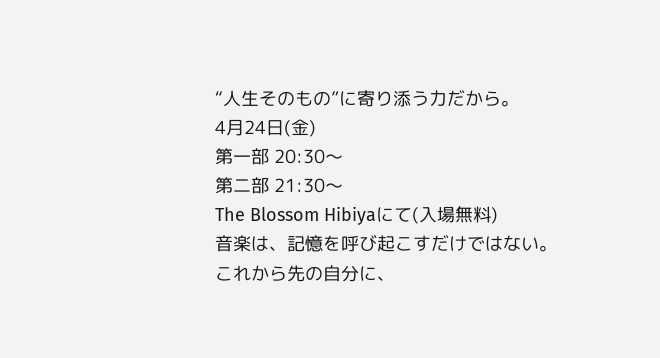“人生そのもの”に寄り添う力だから。
4月24日(金)
第一部 20:30〜
第二部 21:30〜
The Blossom Hibiyaにて(入場無料)
音楽は、記憶を呼び起こすだけではない。
これから先の自分に、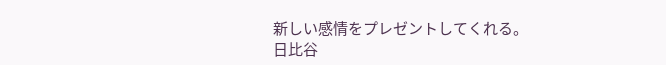新しい感情をプレゼントしてくれる。
日比谷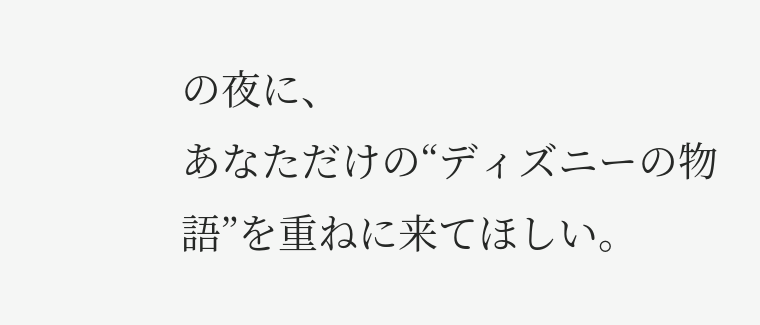の夜に、
あなただけの“ディズニーの物語”を重ねに来てほしい。